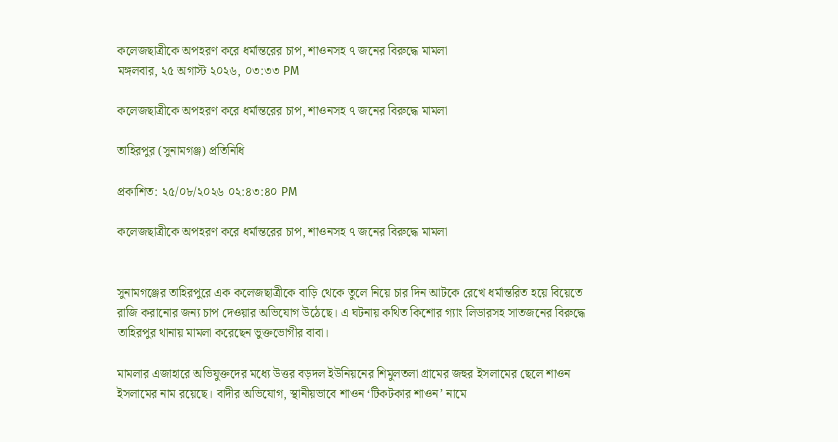কলেজছাত্রীকে অপহরণ করে ধর্মান্তরের চাপ, শাওনসহ ৭ জনের বিরুদ্ধে মামলা
মঙ্গলবার, ২৫ অগাস্ট ২০২৬, ০৩:৩৩ PM

কলেজছাত্রীকে অপহরণ করে ধর্মান্তরের চাপ, শাওনসহ ৭ জনের বিরুদ্ধে মামলা

তাহিরপুর (সুনামগঞ্জ) প্রতিনিধি

প্রকাশিত: ২৫/০৮/২০২৬ ০২:৪৩:৪০ PM

কলেজছাত্রীকে অপহরণ করে ধর্মান্তরের চাপ, শাওনসহ ৭ জনের বিরুদ্ধে মামলা


সুনামগঞ্জের তাহিরপুরে এক কলেজছাত্রীকে বাড়ি থেকে তুলে নিয়ে চার দিন আটকে রেখে ধর্মান্তরিত হয়ে বিয়েতে রাজি করানোর জন্য চাপ দেওয়ার অভিযোগ উঠেছে। এ ঘটনায় কথিত কিশোর গ্যাং লিডারসহ সাতজনের বিরুদ্ধে তাহিরপুর থানায় মামলা করেছেন ভুক্তভোগীর বাবা।

মামলার এজাহারে অভিযুক্তদের মধ্যে উত্তর বড়দল ইউনিয়নের শিমুলতলা গ্রামের জহুর ইসলামের ছেলে শাওন ইসলামের নাম রয়েছে। বাদীর অভিযোগ, স্থানীয়ভাবে শাওন ‘টিকটকার শাওন’ নামে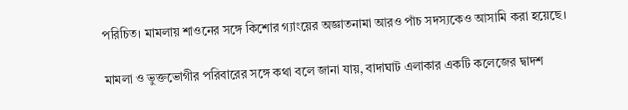পরিচিত। মামলায় শাওনের সঙ্গে কিশোর গ্যাংয়ের অজ্ঞাতনামা আরও পাঁচ সদস্যকেও আসামি করা হয়েছে।

মামলা ও ভুক্তভোগীর পরিবারের সঙ্গে কথা বলে জানা যায়, বাদাঘাট এলাকার একটি কলেজের দ্বাদশ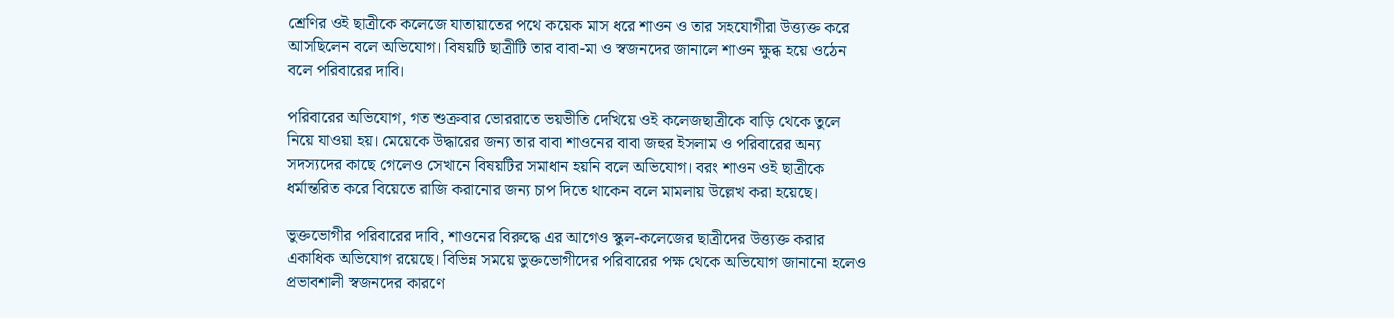শ্রেণির ওই ছাত্রীকে কলেজে যাতায়াতের পথে কয়েক মাস ধরে শাওন ও তার সহযোগীরা উত্ত্যক্ত করে আসছিলেন বলে অভিযোগ। বিষয়টি ছাত্রীটি তার বাবা-মা ও স্বজনদের জানালে শাওন ক্ষুব্ধ হয়ে ওঠেন বলে পরিবারের দাবি।

পরিবারের অভিযোগ, গত শুক্রবার ভোররাতে ভয়ভীতি দেখিয়ে ওই কলেজছাত্রীকে বাড়ি থেকে তুলে নিয়ে যাওয়া হয়। মেয়েকে উদ্ধারের জন্য তার বাবা শাওনের বাবা জহুর ইসলাম ও পরিবারের অন্য সদস্যদের কাছে গেলেও সেখানে বিষয়টির সমাধান হয়নি বলে অভিযোগ। বরং শাওন ওই ছাত্রীকে ধর্মান্তরিত করে বিয়েতে রাজি করানোর জন্য চাপ দিতে থাকেন বলে মামলায় উল্লেখ করা হয়েছে।

ভুক্তভোগীর পরিবারের দাবি, শাওনের বিরুদ্ধে এর আগেও স্কুল-কলেজের ছাত্রীদের উত্ত্যক্ত করার একাধিক অভিযোগ রয়েছে। বিভিন্ন সময়ে ভুক্তভোগীদের পরিবারের পক্ষ থেকে অভিযোগ জানানো হলেও প্রভাবশালী স্বজনদের কারণে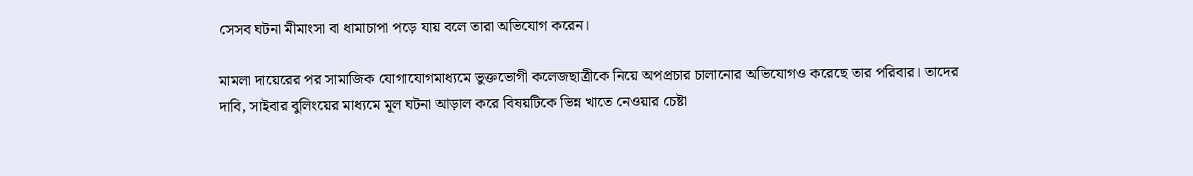সেসব ঘটনা মীমাংসা বা ধামাচাপা পড়ে যায় বলে তারা অভিযোগ করেন।

মামলা দায়েরের পর সামাজিক যোগাযোগমাধ্যমে ভুক্তভোগী কলেজছাত্রীকে নিয়ে অপপ্রচার চালানোর অভিযোগও করেছে তার পরিবার। তাদের দাবি, সাইবার বুলিংয়ের মাধ্যমে মূল ঘটনা আড়াল করে বিষয়টিকে ভিন্ন খাতে নেওয়ার চেষ্টা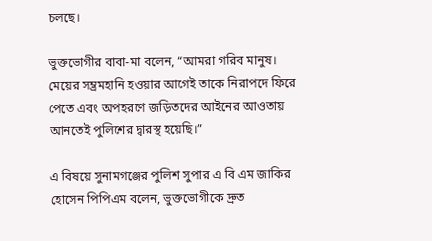চলছে।

ভুক্তভোগীর বাবা-মা বলেন, “আমরা গরিব মানুষ। মেয়ের সম্ভ্রমহানি হওয়ার আগেই তাকে নিরাপদে ফিরে পেতে এবং অপহরণে জড়িতদের আইনের আওতায় আনতেই পুলিশের দ্বারস্থ হয়েছি।”

এ বিষয়ে সুনামগঞ্জের পুলিশ সুপার এ বি এম জাকির হোসেন পিপিএম বলেন, ভুক্তভোগীকে দ্রুত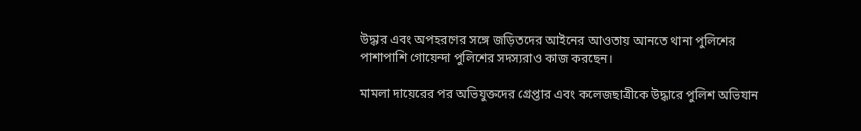উদ্ধার এবং অপহরণের সঙ্গে জড়িতদের আইনের আওতায় আনতে থানা পুলিশের পাশাপাশি গোয়েন্দা পুলিশের সদস্যরাও কাজ করছেন।

মামলা দায়েরের পর অভিযুক্তদের গ্রেপ্তার এবং কলেজছাত্রীকে উদ্ধারে পুলিশ অভিযান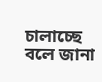চালাচ্ছে বলে জানা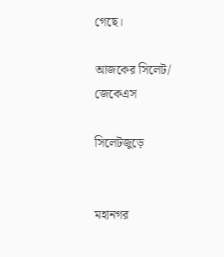গেছে।

আজকের সিলেট/ জেকেএস

সিলেটজুড়ে


মহানগর